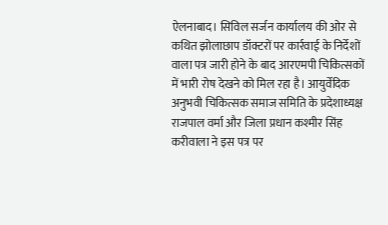ऐलनाबाद। सिविल सर्जन कार्यालय की ओर से कथित झोलाछाप डॉक्टरों पर कार्रवाई के निर्देशों वाला पत्र जारी होने के बाद आरएमपी चिकित्सकों में भारी रोष देखने को मिल रहा है। आयुर्वेदिक अनुभवी चिकित्सक समाज समिति के प्रदेशाध्यक्ष राजपाल वर्मा और जिला प्रधान कश्मीर सिंह करीवाला ने इस पत्र पर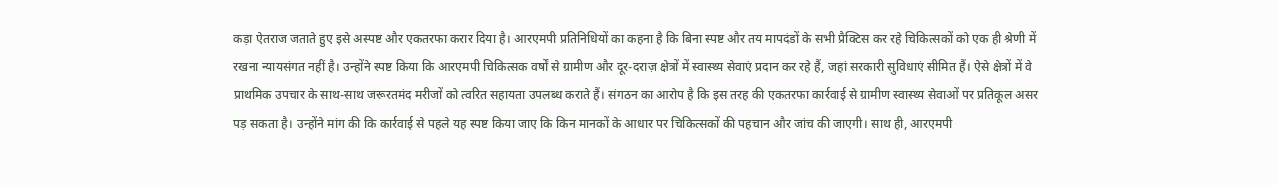कड़ा ऐतराज जताते हुए इसे अस्पष्ट और एकतरफा करार दिया है। आरएमपी प्रतिनिधियों का कहना है कि बिना स्पष्ट और तय मापदंडों के सभी प्रैक्टिस कर रहे चिकित्सकों को एक ही श्रेणी में रखना न्यायसंगत नहीं है। उन्होंने स्पष्ट किया कि आरएमपी चिकित्सक वर्षों से ग्रामीण और दूर-दराज़ क्षेत्रों में स्वास्थ्य सेवाएं प्रदान कर रहे हैं, जहां सरकारी सुविधाएं सीमित हैं। ऐसे क्षेत्रों में वे प्राथमिक उपचार के साथ-साथ जरूरतमंद मरीजों को त्वरित सहायता उपलब्ध कराते हैं। संगठन का आरोप है कि इस तरह की एकतरफा कार्रवाई से ग्रामीण स्वास्थ्य सेवाओं पर प्रतिकूल असर पड़ सकता है। उन्होंने मांग की कि कार्रवाई से पहले यह स्पष्ट किया जाए कि किन मानकों के आधार पर चिकित्सकों की पहचान और जांच की जाएगी। साथ ही, आरएमपी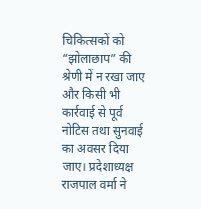चिकित्सकों को “झोलाछाप” की श्रेणी में न रखा जाए और किसी भी कार्रवाई से पूर्व नोटिस तथा सुनवाई का अवसर दिया जाए। प्रदेशाध्यक्ष राजपाल वर्मा ने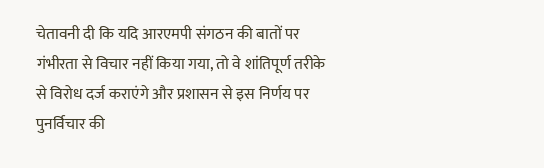चेतावनी दी कि यदि आरएमपी संगठन की बातों पर गंभीरता से विचार नहीं किया गया, तो वे शांतिपूर्ण तरीके से विरोध दर्ज कराएंगे और प्रशासन से इस निर्णय पर पुनर्विचार की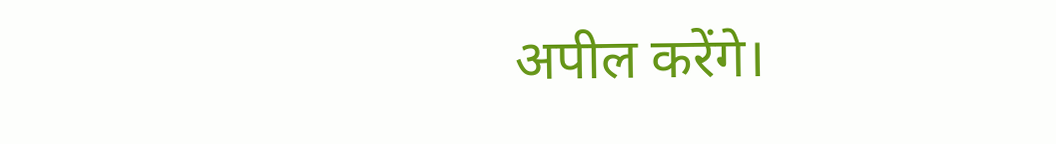अपील करेंगे।